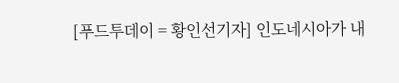[푸드투데이 = 황인선기자] 인도네시아가 내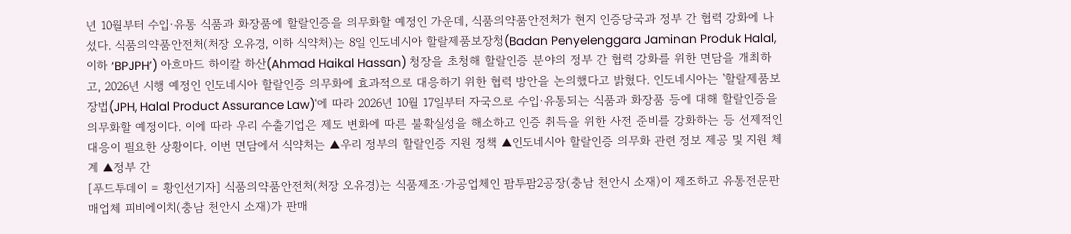년 10월부터 수입·유통 식품과 화장품에 할랄인증을 의무화할 예정인 가운데, 식품의약품안전처가 현지 인증당국과 정부 간 협력 강화에 나섰다. 식품의약품안전처(처장 오유경, 이하 식약처)는 8일 인도네시아 할랄제품보장청(Badan Penyelenggara Jaminan Produk Halal, 이하 ‘BPJPH’) 아흐마드 하이칼 하산(Ahmad Haikal Hassan) 청장을 초청해 할랄인증 분야의 정부 간 협력 강화를 위한 면담을 개최하고, 2026년 시행 예정인 인도네시아 할랄인증 의무화에 효과적으로 대응하기 위한 협력 방안을 논의했다고 밝혔다. 인도네시아는 '할랄제품보장법(JPH, Halal Product Assurance Law)'에 따라 2026년 10월 17일부터 자국으로 수입·유통되는 식품과 화장품 등에 대해 할랄인증을 의무화할 예정이다. 이에 따라 우리 수출기업은 제도 변화에 따른 불확실성을 해소하고 인증 취득을 위한 사전 준비를 강화하는 등 선제적인 대응이 필요한 상황이다. 이번 면담에서 식약처는 ▲우리 정부의 할랄인증 지원 정책 ▲인도네시아 할랄인증 의무화 관련 정보 제공 및 지원 체계 ▲정부 간
[푸드투데이 = 황인선기자] 식품의약품안전처(처장 오유경)는 식품제조·가공업체인 팜투팜2공장(충남 천안시 소재)이 제조하고 유통전문판매업체 피비에이치(충남 천안시 소재)가 판매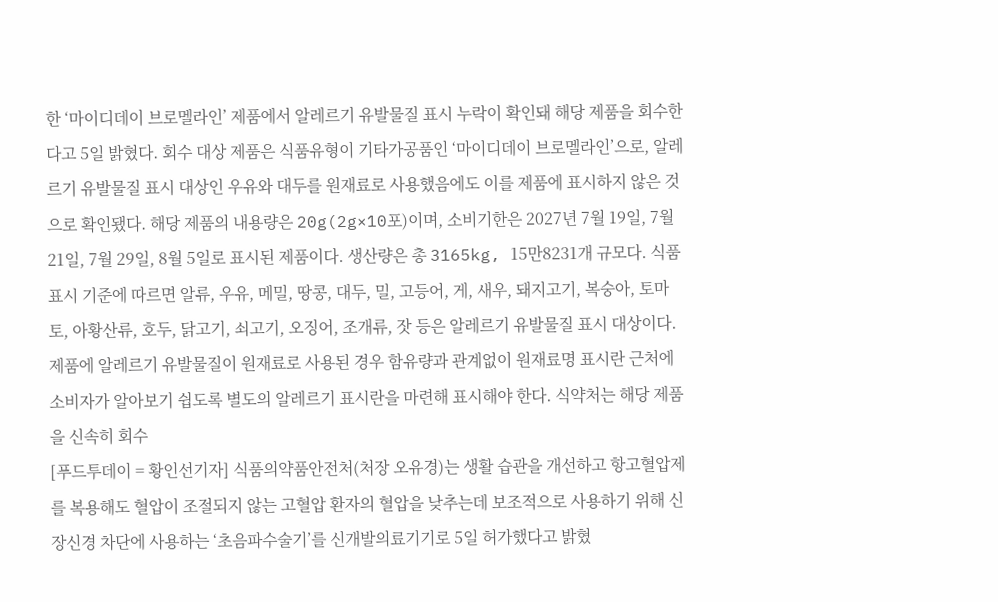한 ‘마이디데이 브로멜라인’ 제품에서 알레르기 유발물질 표시 누락이 확인돼 해당 제품을 회수한다고 5일 밝혔다. 회수 대상 제품은 식품유형이 기타가공품인 ‘마이디데이 브로멜라인’으로, 알레르기 유발물질 표시 대상인 우유와 대두를 원재료로 사용했음에도 이를 제품에 표시하지 않은 것으로 확인됐다. 해당 제품의 내용량은 20g(2g×10포)이며, 소비기한은 2027년 7월 19일, 7월 21일, 7월 29일, 8월 5일로 표시된 제품이다. 생산량은 총 3165kg, 15만8231개 규모다. 식품 표시 기준에 따르면 알류, 우유, 메밀, 땅콩, 대두, 밀, 고등어, 게, 새우, 돼지고기, 복숭아, 토마토, 아황산류, 호두, 닭고기, 쇠고기, 오징어, 조개류, 잣 등은 알레르기 유발물질 표시 대상이다. 제품에 알레르기 유발물질이 원재료로 사용된 경우 함유량과 관계없이 원재료명 표시란 근처에 소비자가 알아보기 쉽도록 별도의 알레르기 표시란을 마련해 표시해야 한다. 식약처는 해당 제품을 신속히 회수
[푸드투데이 = 황인선기자] 식품의약품안전처(처장 오유경)는 생활 습관을 개선하고 항고혈압제를 복용해도 혈압이 조절되지 않는 고혈압 환자의 혈압을 낮추는데 보조적으로 사용하기 위해 신장신경 차단에 사용하는 ‘초음파수술기’를 신개발의료기기로 5일 허가했다고 밝혔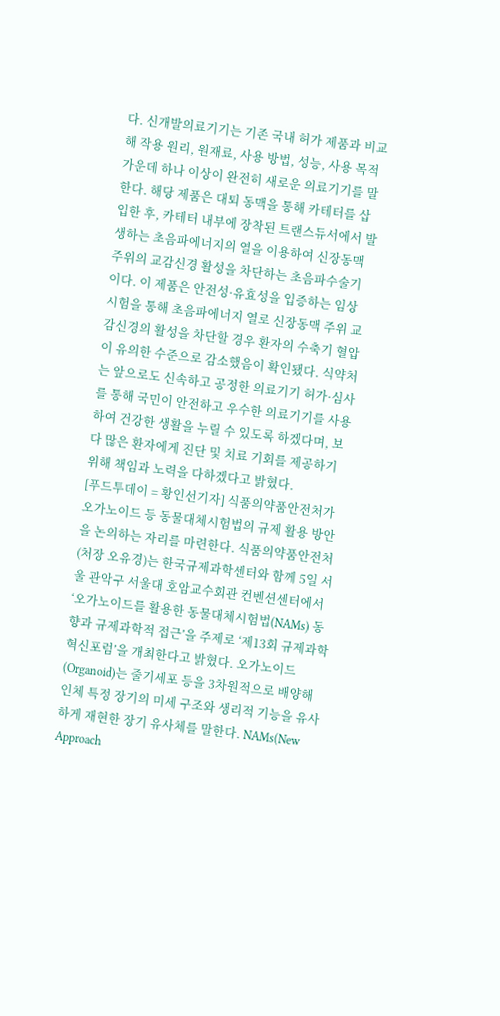다. 신개발의료기기는 기존 국내 허가 제품과 비교해 작용 원리, 원재료, 사용 방법, 성능, 사용 목적 가운데 하나 이상이 완전히 새로운 의료기기를 말한다. 해당 제품은 대퇴 동맥을 통해 카테터를 삽입한 후, 카테터 내부에 장착된 트랜스듀서에서 발생하는 초음파에너지의 열을 이용하여 신장동맥 주위의 교감신경 활성을 차단하는 초음파수술기이다. 이 제품은 안전성·유효성을 입증하는 임상시험을 통해 초음파에너지 열로 신장동맥 주위 교감신경의 활성을 차단할 경우 환자의 수축기 혈압이 유의한 수준으로 감소했음이 확인됐다. 식약처는 앞으로도 신속하고 공정한 의료기기 허가·심사를 통해 국민이 안전하고 우수한 의료기기를 사용하여 건강한 생활을 누릴 수 있도록 하겠다며, 보다 많은 환자에게 진단 및 치료 기회를 제공하기 위해 책임과 노력을 다하겠다고 밝혔다.
[푸드투데이 = 황인선기자] 식품의약품안전처가 오가노이드 등 동물대체시험법의 규제 활용 방안을 논의하는 자리를 마련한다. 식품의약품안전처(처장 오유경)는 한국규제과학센터와 함께 5일 서울 관악구 서울대 호암교수회관 컨벤션센터에서 ‘오가노이드를 활용한 동물대체시험법(NAMs) 동향과 규제과학적 접근’을 주제로 ‘제13회 규제과학 혁신포럼’을 개최한다고 밝혔다. 오가노이드(Organoid)는 줄기세포 등을 3차원적으로 배양해 인체 특정 장기의 미세 구조와 생리적 기능을 유사하게 재현한 장기 유사체를 말한다. NAMs(New Approach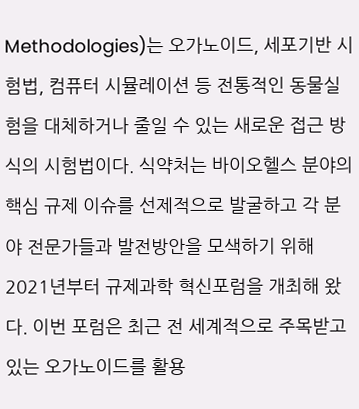Methodologies)는 오가노이드, 세포기반 시험법, 컴퓨터 시뮬레이션 등 전통적인 동물실험을 대체하거나 줄일 수 있는 새로운 접근 방식의 시험법이다. 식약처는 바이오헬스 분야의 핵심 규제 이슈를 선제적으로 발굴하고 각 분야 전문가들과 발전방안을 모색하기 위해 2021년부터 규제과학 혁신포럼을 개최해 왔다. 이번 포럼은 최근 전 세계적으로 주목받고 있는 오가노이드를 활용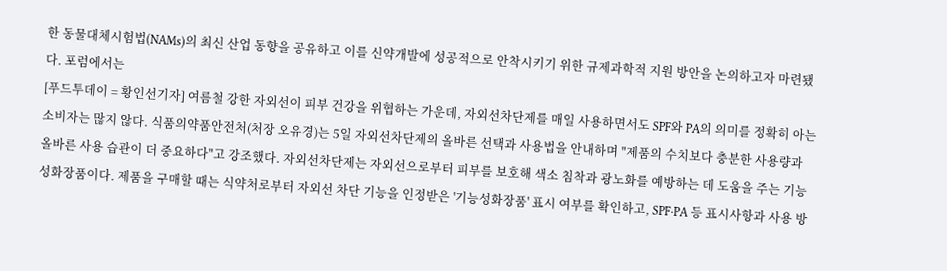한 동물대체시험법(NAMs)의 최신 산업 동향을 공유하고 이를 신약개발에 성공적으로 안착시키기 위한 규제과학적 지원 방안을 논의하고자 마련됐다. 포럼에서는
[푸드투데이 = 황인선기자] 여름철 강한 자외선이 피부 건강을 위협하는 가운데, 자외선차단제를 매일 사용하면서도 SPF와 PA의 의미를 정확히 아는 소비자는 많지 않다. 식품의약품안전처(처장 오유경)는 5일 자외선차단제의 올바른 선택과 사용법을 안내하며 "제품의 수치보다 충분한 사용량과 올바른 사용 습관이 더 중요하다"고 강조했다. 자외선차단제는 자외선으로부터 피부를 보호해 색소 침착과 광노화를 예방하는 데 도움을 주는 기능성화장품이다. 제품을 구매할 때는 식약처로부터 자외선 차단 기능을 인정받은 '기능성화장품' 표시 여부를 확인하고, SPF·PA 등 표시사항과 사용 방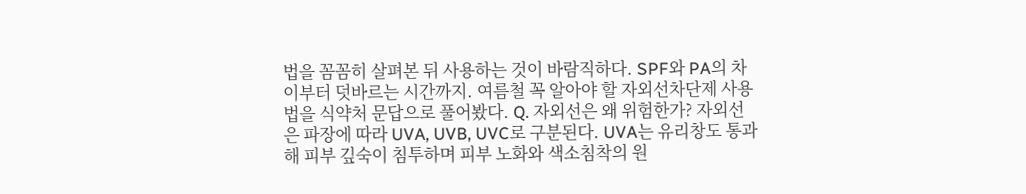법을 꼼꼼히 살펴본 뒤 사용하는 것이 바람직하다. SPF와 PA의 차이부터 덧바르는 시간까지. 여름철 꼭 알아야 할 자외선차단제 사용법을 식약처 문답으로 풀어봤다. Q. 자외선은 왜 위험한가? 자외선은 파장에 따라 UVA, UVB, UVC로 구분된다. UVA는 유리창도 통과해 피부 깊숙이 침투하며 피부 노화와 색소침착의 원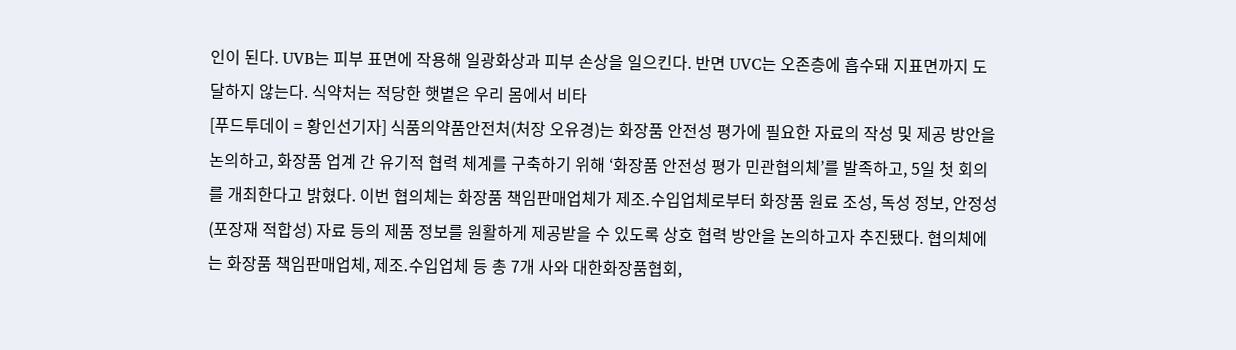인이 된다. UVB는 피부 표면에 작용해 일광화상과 피부 손상을 일으킨다. 반면 UVC는 오존층에 흡수돼 지표면까지 도달하지 않는다. 식약처는 적당한 햇볕은 우리 몸에서 비타
[푸드투데이 = 황인선기자] 식품의약품안전처(처장 오유경)는 화장품 안전성 평가에 필요한 자료의 작성 및 제공 방안을 논의하고, 화장품 업계 간 유기적 협력 체계를 구축하기 위해 ‘화장품 안전성 평가 민관협의체’를 발족하고, 5일 첫 회의를 개최한다고 밝혔다. 이번 협의체는 화장품 책임판매업체가 제조․수입업체로부터 화장품 원료 조성, 독성 정보, 안정성(포장재 적합성) 자료 등의 제품 정보를 원활하게 제공받을 수 있도록 상호 협력 방안을 논의하고자 추진됐다. 협의체에는 화장품 책임판매업체, 제조․수입업체 등 총 7개 사와 대한화장품협회,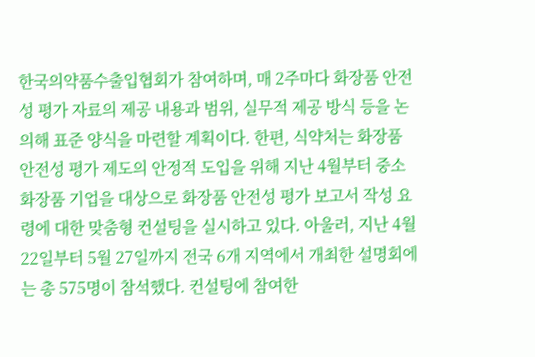한국의약품수출입협회가 참여하며, 매 2주마다 화장품 안전성 평가 자료의 제공 내용과 범위, 실무적 제공 방식 등을 논의해 표준 양식을 마련할 계획이다. 한편, 식약처는 화장품 안전성 평가 제도의 안정적 도입을 위해 지난 4월부터 중소 화장품 기업을 대상으로 화장품 안전성 평가 보고서 작성 요령에 대한 맞춤형 컨설팅을 실시하고 있다. 아울러, 지난 4월 22일부터 5월 27일까지 전국 6개 지역에서 개최한 설명회에는 총 575명이 참석했다. 컨설팅에 참여한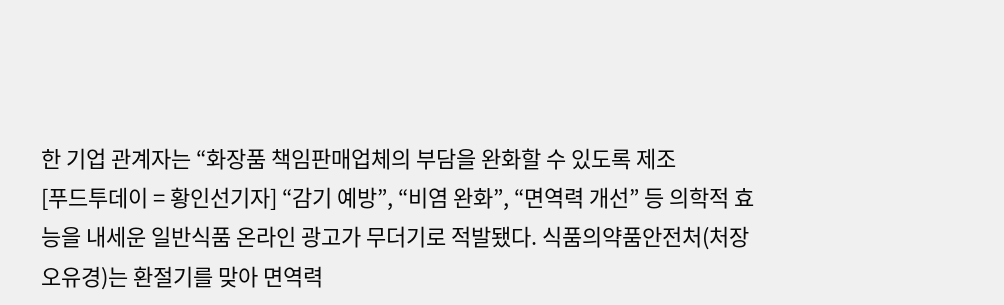한 기업 관계자는 “화장품 책임판매업체의 부담을 완화할 수 있도록 제조
[푸드투데이 = 황인선기자] “감기 예방”, “비염 완화”, “면역력 개선” 등 의학적 효능을 내세운 일반식품 온라인 광고가 무더기로 적발됐다. 식품의약품안전처(처장 오유경)는 환절기를 맞아 면역력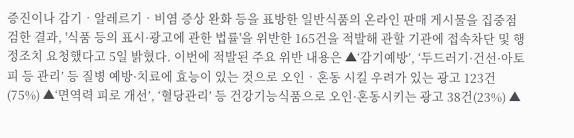증진이나 감기‧알레르기‧비염 증상 완화 등을 표방한 일반식품의 온라인 판매 게시물을 집중점검한 결과, '식품 등의 표시·광고에 관한 법률'을 위반한 165건을 적발해 관할 기관에 접속차단 및 행정조치 요청했다고 5일 밝혔다. 이번에 적발된 주요 위반 내용은 ▲‘감기예방’, ‘두드러기·건선·아토피 등 관리’ 등 질병 예방·치료에 효능이 있는 것으로 오인‧혼동 시킬 우려가 있는 광고 123건(75%) ▲‘면역력 피로 개선’, ‘혈당관리’ 등 건강기능식품으로 오인·혼동시키는 광고 38건(23%) ▲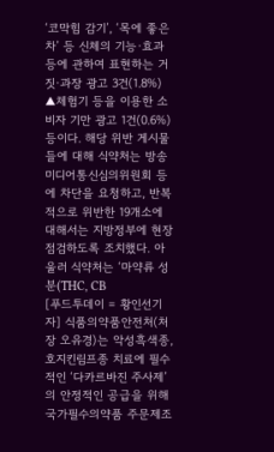‘코막힘 감기’, ‘목에 좋은 차’ 등 신체의 기능·효과 등에 관하여 표현하는 거짓·과장 광고 3건(1.8%) ▲체험기 등을 이용한 소비자 기만 광고 1건(0.6%) 등이다. 해당 위반 게시물들에 대해 식약처는 방송미디어통신심의위원회 등에 차단을 요청하고, 반복적으로 위반한 19개소에 대해서는 지방정부에 현장 점검하도록 조치했다. 아울러 식약처는 ‘마약류 성분(THC, CB
[푸드투데이 = 황인선기자] 식품의약품안전처(처장 오유경)는 악성흑색종, 호지킨림프종 치료에 필수적인 ‘다카르바진 주사제’의 안정적인 공급을 위해 국가필수의약품 주문제조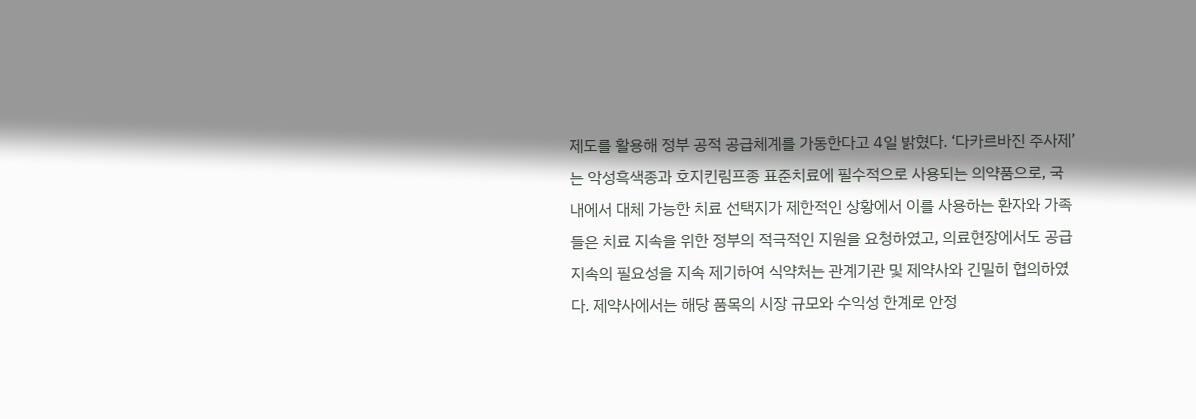제도를 활용해 정부 공적 공급체계를 가동한다고 4일 밝혔다. ‘다카르바진 주사제’는 악성흑색종과 호지킨림프종 표준치료에 필수적으로 사용되는 의약품으로, 국내에서 대체 가능한 치료 선택지가 제한적인 상황에서 이를 사용하는 환자와 가족들은 치료 지속을 위한 정부의 적극적인 지원을 요청하였고, 의료현장에서도 공급 지속의 필요성을 지속 제기하여 식약처는 관계기관 및 제약사와 긴밀히 협의하였다. 제약사에서는 해당 품목의 시장 규모와 수익성 한계로 안정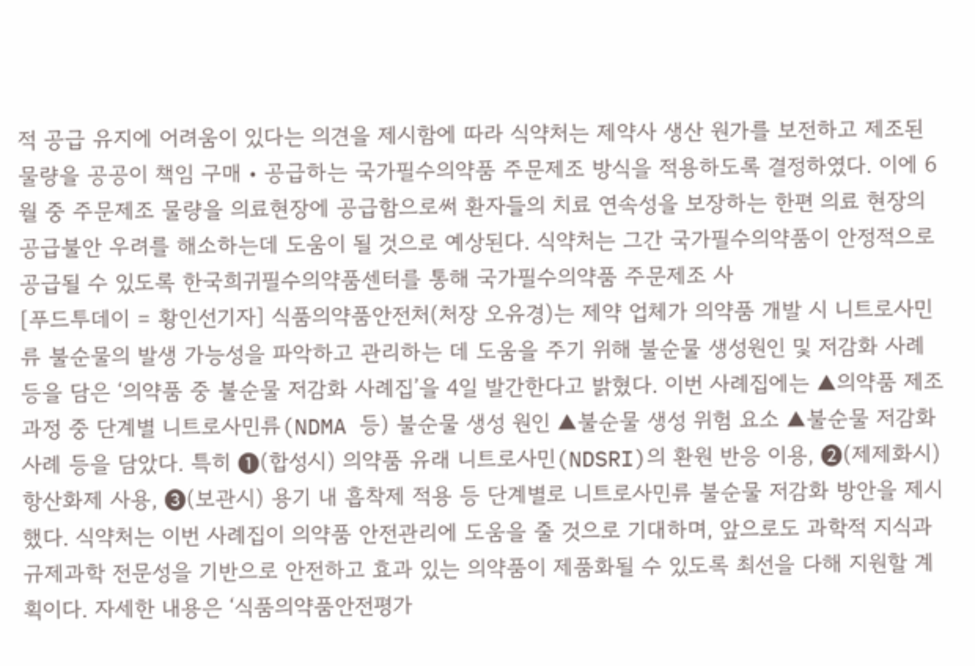적 공급 유지에 어려움이 있다는 의견을 제시함에 따라 식약처는 제약사 생산 원가를 보전하고 제조된 물량을 공공이 책임 구매・공급하는 국가필수의약품 주문제조 방식을 적용하도록 결정하였다. 이에 6월 중 주문제조 물량을 의료현장에 공급함으로써 환자들의 치료 연속성을 보장하는 한편 의료 현장의 공급불안 우려를 해소하는데 도움이 될 것으로 예상된다. 식약처는 그간 국가필수의약품이 안정적으로 공급될 수 있도록 한국희귀필수의약품센터를 통해 국가필수의약품 주문제조 사
[푸드투데이 = 황인선기자] 식품의약품안전처(처장 오유경)는 제약 업체가 의약품 개발 시 니트로사민류 불순물의 발생 가능성을 파악하고 관리하는 데 도움을 주기 위해 불순물 생성원인 및 저감화 사례 등을 담은 ‘의약품 중 불순물 저감화 사례집’을 4일 발간한다고 밝혔다. 이번 사례집에는 ▲의약품 제조 과정 중 단계별 니트로사민류(NDMA 등) 불순물 생성 원인 ▲불순물 생성 위험 요소 ▲불순물 저감화 사례 등을 담았다. 특히 ➊(합성시) 의약품 유래 니트로사민(NDSRI)의 환원 반응 이용, ➋(제제화시) 항산화제 사용, ➌(보관시) 용기 내 흡착제 적용 등 단계별로 니트로사민류 불순물 저감화 방안을 제시했다. 식약처는 이번 사례집이 의약품 안전관리에 도움을 줄 것으로 기대하며, 앞으로도 과학적 지식과 규제과학 전문성을 기반으로 안전하고 효과 있는 의약품이 제품화될 수 있도록 최선을 다해 지원할 계획이다. 자세한 내용은 ‘식품의약품안전평가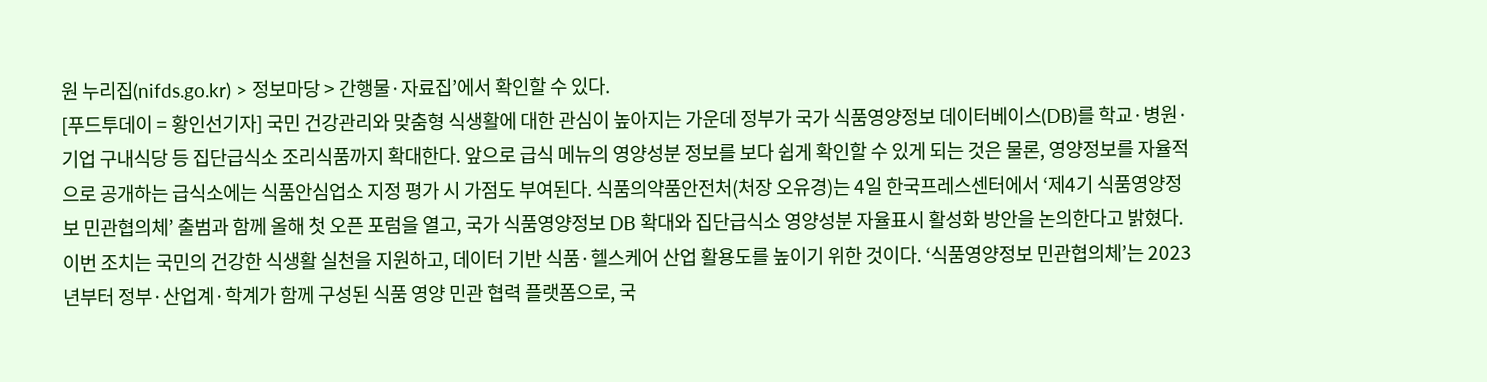원 누리집(nifds.go.kr) > 정보마당 > 간행물·자료집’에서 확인할 수 있다.
[푸드투데이 = 황인선기자] 국민 건강관리와 맞춤형 식생활에 대한 관심이 높아지는 가운데 정부가 국가 식품영양정보 데이터베이스(DB)를 학교·병원·기업 구내식당 등 집단급식소 조리식품까지 확대한다. 앞으로 급식 메뉴의 영양성분 정보를 보다 쉽게 확인할 수 있게 되는 것은 물론, 영양정보를 자율적으로 공개하는 급식소에는 식품안심업소 지정 평가 시 가점도 부여된다. 식품의약품안전처(처장 오유경)는 4일 한국프레스센터에서 ‘제4기 식품영양정보 민관협의체’ 출범과 함께 올해 첫 오픈 포럼을 열고, 국가 식품영양정보 DB 확대와 집단급식소 영양성분 자율표시 활성화 방안을 논의한다고 밝혔다. 이번 조치는 국민의 건강한 식생활 실천을 지원하고, 데이터 기반 식품·헬스케어 산업 활용도를 높이기 위한 것이다. ‘식품영양정보 민관협의체’는 2023년부터 정부·산업계·학계가 함께 구성된 식품 영양 민관 협력 플랫폼으로, 국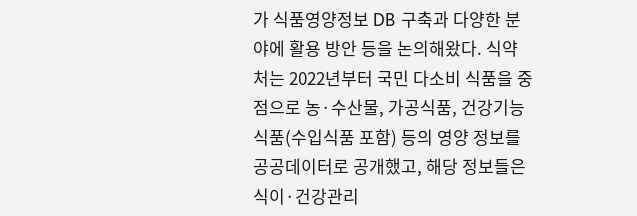가 식품영양정보 DB 구축과 다양한 분야에 활용 방안 등을 논의해왔다. 식약처는 2022년부터 국민 다소비 식품을 중점으로 농·수산물, 가공식품, 건강기능식품(수입식품 포함) 등의 영양 정보를 공공데이터로 공개했고, 해당 정보들은 식이·건강관리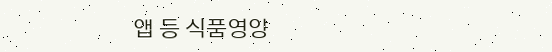앱 등 식품영양